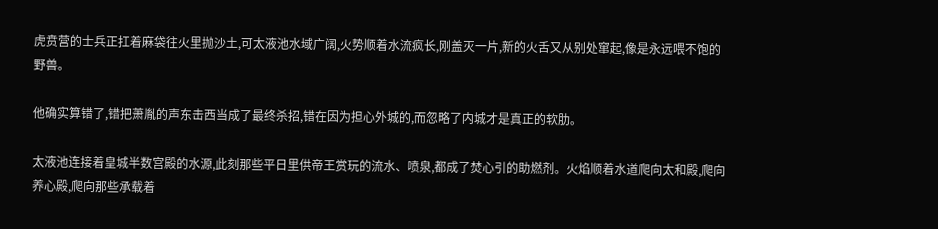虎贲营的士兵正扛着麻袋往火里抛沙土,可太液池水域广阔,火势顺着水流疯长,刚盖灭一片,新的火舌又从别处窜起,像是永远喂不饱的野兽。

他确实算错了,错把萧胤的声东击西当成了最终杀招,错在因为担心外城的,而忽略了内城才是真正的软肋。

太液池连接着皇城半数宫殿的水源,此刻那些平日里供帝王赏玩的流水、喷泉,都成了焚心引的助燃剂。火焰顺着水道爬向太和殿,爬向养心殿,爬向那些承载着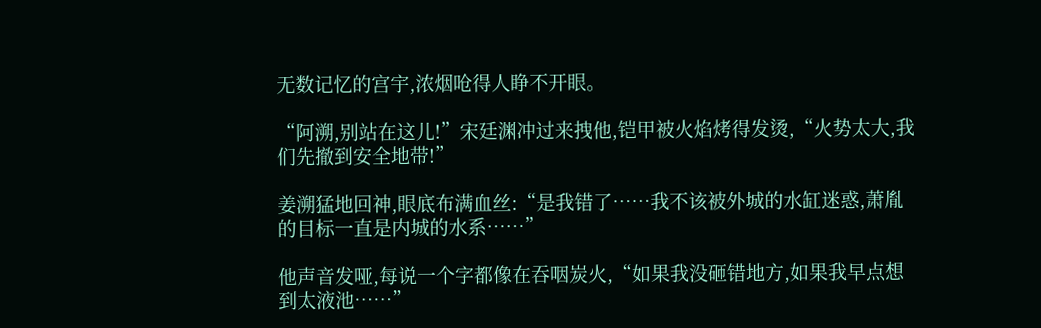无数记忆的宫宇,浓烟呛得人睁不开眼。

“阿溯,别站在这儿!”宋廷渊冲过来拽他,铠甲被火焰烤得发烫,“火势太大,我们先撤到安全地带!”

姜溯猛地回神,眼底布满血丝:“是我错了……我不该被外城的水缸迷惑,萧胤的目标一直是内城的水系……”

他声音发哑,每说一个字都像在吞咽炭火,“如果我没砸错地方,如果我早点想到太液池……”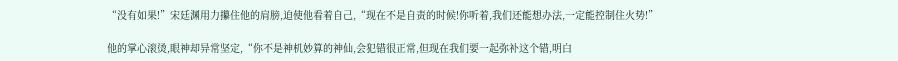“没有如果!”宋廷渊用力攥住他的肩膀,迫使他看着自己,“现在不是自责的时候!你听着,我们还能想办法,一定能控制住火势!”

他的掌心滚烫,眼神却异常坚定,“你不是神机妙算的神仙,会犯错很正常,但现在我们要一起弥补这个错,明白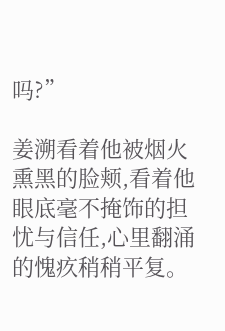吗?”

姜溯看着他被烟火熏黑的脸颊,看着他眼底毫不掩饰的担忧与信任,心里翻涌的愧疚稍稍平复。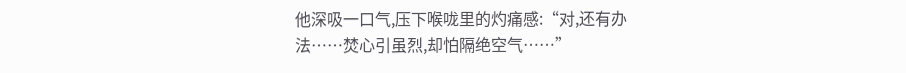他深吸一口气,压下喉咙里的灼痛感:“对,还有办法……焚心引虽烈,却怕隔绝空气……”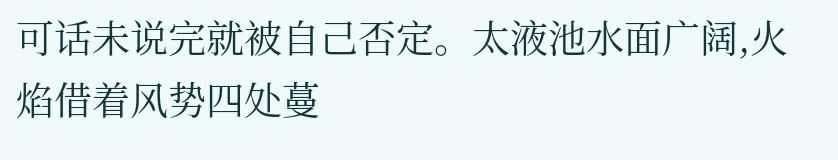可话未说完就被自己否定。太液池水面广阔,火焰借着风势四处蔓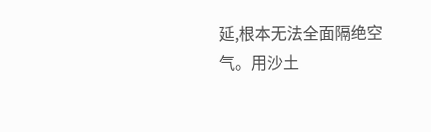延,根本无法全面隔绝空气。用沙土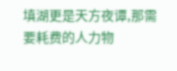填湖更是天方夜谭,那需要耗费的人力物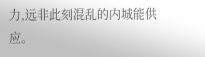力,远非此刻混乱的内城能供应。